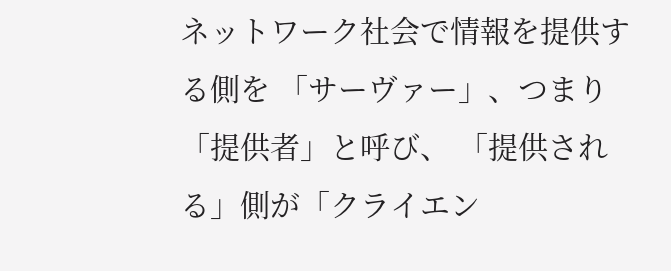ネットワーク社会で情報を提供する側を 「サーヴァー」、つまり「提供者」と呼び、 「提供される」側が「クライエン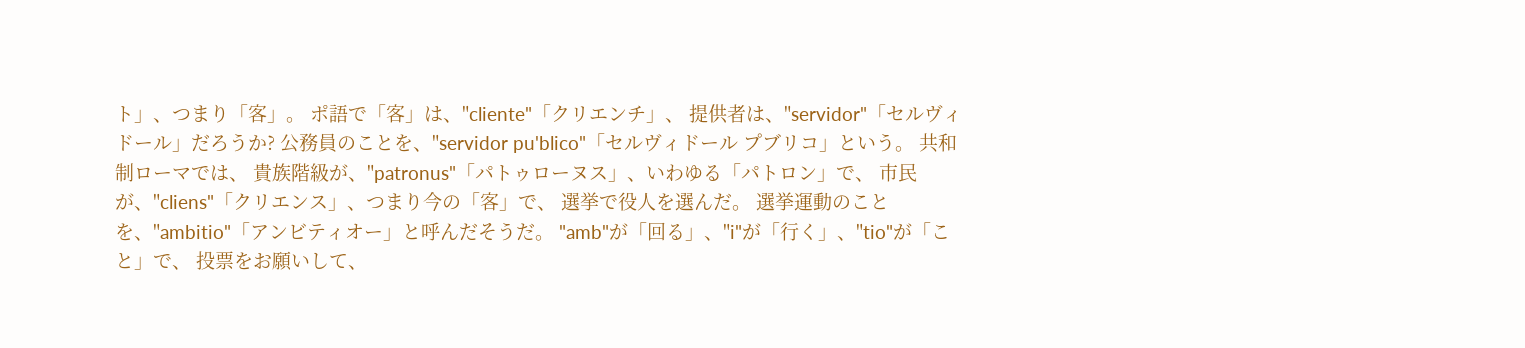ト」、つまり「客」。 ポ語で「客」は、"cliente"「クリエンチ」、 提供者は、"servidor"「セルヴィドール」だろうか? 公務員のことを、"servidor pu'blico"「セルヴィドール プブリコ」という。 共和制ローマでは、 貴族階級が、"patronus"「パトゥローヌス」、いわゆる「パトロン」で、 市民が、"cliens"「クリエンス」、つまり今の「客」で、 選挙で役人を選んだ。 選挙運動のことを、"ambitio"「アンビティオー」と呼んだそうだ。 "amb"が「回る」、"i"が「行く」、"tio"が「こと」で、 投票をお願いして、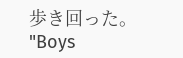歩き回った。 "Boys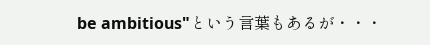be ambitious"という言葉もあるが・・・